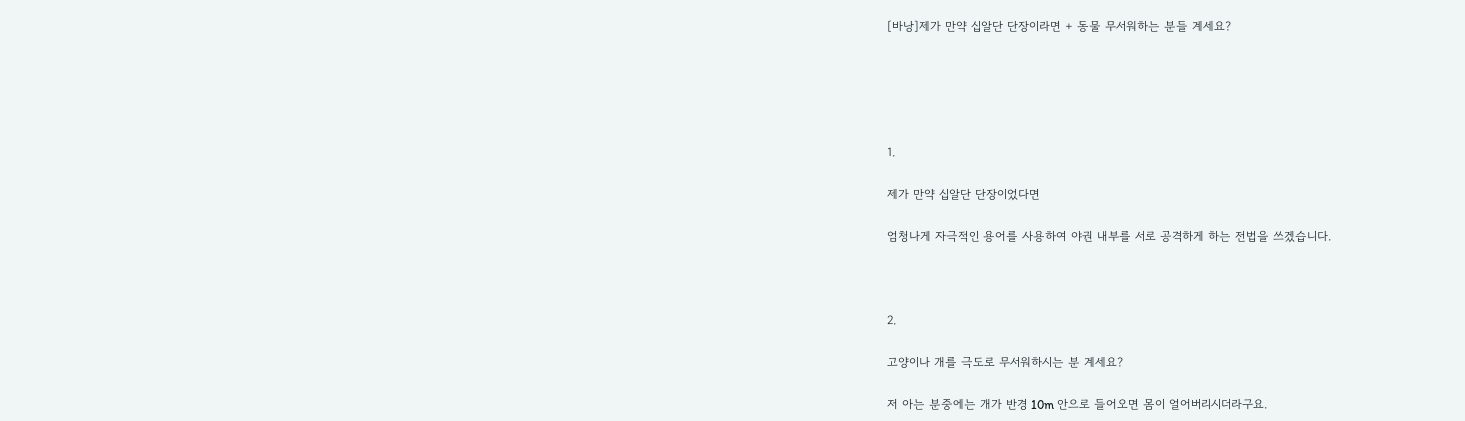[바낭]제가 만약 십알단 단장이라면 + 동물 무서워하는 분들 계세요?





1.

제가 만약 십알단 단장이었다면

엄청나게 자극적인 용어를 사용하여 야권 내부를 서로 공격하게 하는 전법을 쓰겠습니다.



2.

고양이나 개를 극도로 무서워하시는 분 계세요?

저 아는 분중에는 개가 반경 10m 안으로 들어오면 몸이 얼어버리시더라구요.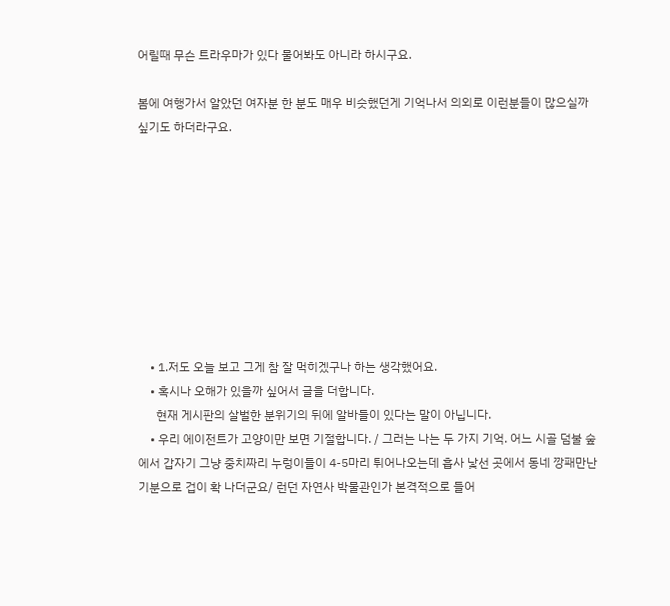어릴때 무슨 트라우마가 있다 물어봐도 아니라 하시구요.

봄에 여행가서 알았던 여자분 한 분도 매우 비슷했던게 기억나서 의외로 이런분들이 많으실까 싶기도 하더라구요.









    • 1.저도 오늘 보고 그게 참 잘 먹히겠구나 하는 생각했어요.
    • 혹시나 오해가 있을까 싶어서 글을 더합니다.
      현재 게시판의 살벌한 분위기의 뒤에 알바들이 있다는 말이 아닙니다.
    • 우리 에이전트가 고양이만 보면 기절합니다. / 그러는 나는 두 가지 기억. 어느 시골 덤불 숲에서 갑자기 그냥 중치짜리 누렁이들이 4-5마리 튀어나오는데 흡사 낯선 곳에서 동네 깡패만난 기분으로 겁이 확 나더군요/ 런던 자연사 박물관인가 본격적으로 들어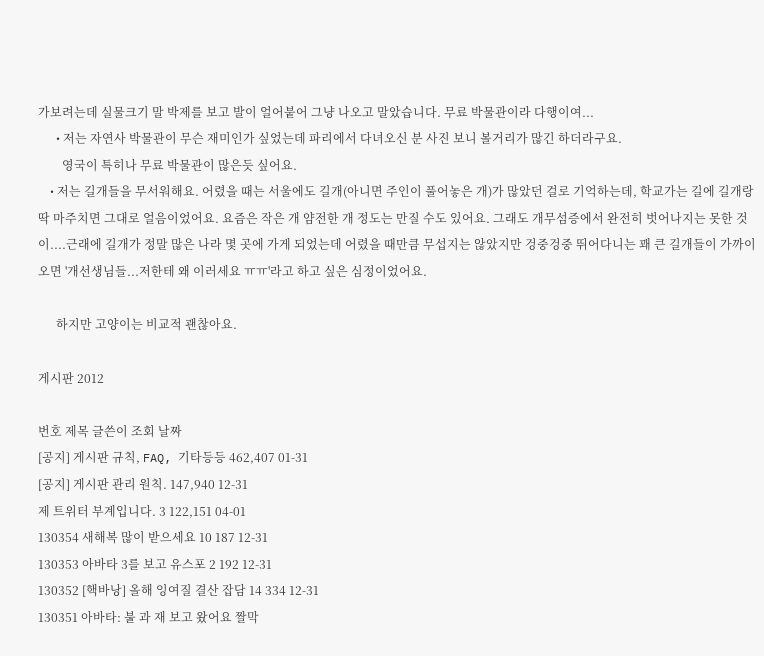가보려는데 실물크기 말 박제를 보고 발이 얼어붙어 그냥 나오고 말았습니다. 무료 박물관이라 다행이여...
      • 저는 자연사 박물관이 무슨 재미인가 싶었는데 파리에서 다녀오신 분 사진 보니 볼거리가 많긴 하더라구요.
        영국이 특히나 무료 박물관이 많은듯 싶어요.
    • 저는 길개들을 무서워해요. 어렸을 때는 서울에도 길개(아니면 주인이 풀어놓은 개)가 많았던 걸로 기억하는데, 학교가는 길에 길개랑 딱 마주치면 그대로 얼음이었어요. 요즘은 작은 개 얌전한 개 정도는 만질 수도 있어요. 그래도 개무섬증에서 완전히 벗어나지는 못한 것이....근래에 길개가 정말 많은 나라 몇 곳에 가게 되었는데 어렸을 때만큼 무섭지는 않았지만 겅중겅중 뛰어다니는 꽤 큰 길개들이 가까이 오면 '개선생님들...저한테 왜 이러세요 ㅠㅠ'라고 하고 싶은 심정이었어요.

      하지만 고양이는 비교적 괜찮아요.

게시판 2012

번호 제목 글쓴이 조회 날짜
[공지] 게시판 규칙, FAQ, 기타등등 462,407 01-31
[공지] 게시판 관리 원칙. 147,940 12-31
제 트위터 부계입니다. 3 122,151 04-01
130354 새해복 많이 받으세요 10 187 12-31
130353 아바타 3를 보고 유스포 2 192 12-31
130352 [핵바낭] 올해 잉여질 결산 잡담 14 334 12-31
130351 아바타: 불 과 재 보고 왔어요 짤막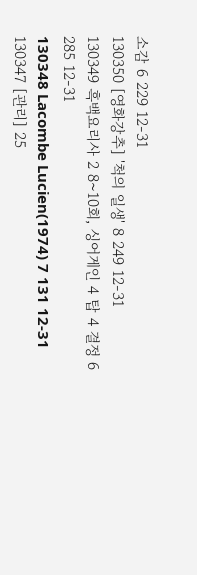소감 6 229 12-31
130350 [영화강추] '척의 일생' 8 249 12-31
130349 흑백요리사 2 8~10회, 싱어게인 4 탑 4 결정 6 285 12-31
130348 Lacombe Lucien(1974) 7 131 12-31
130347 [관리] 25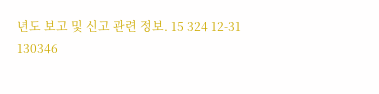년도 보고 및 신고 관련 정보. 15 324 12-31
130346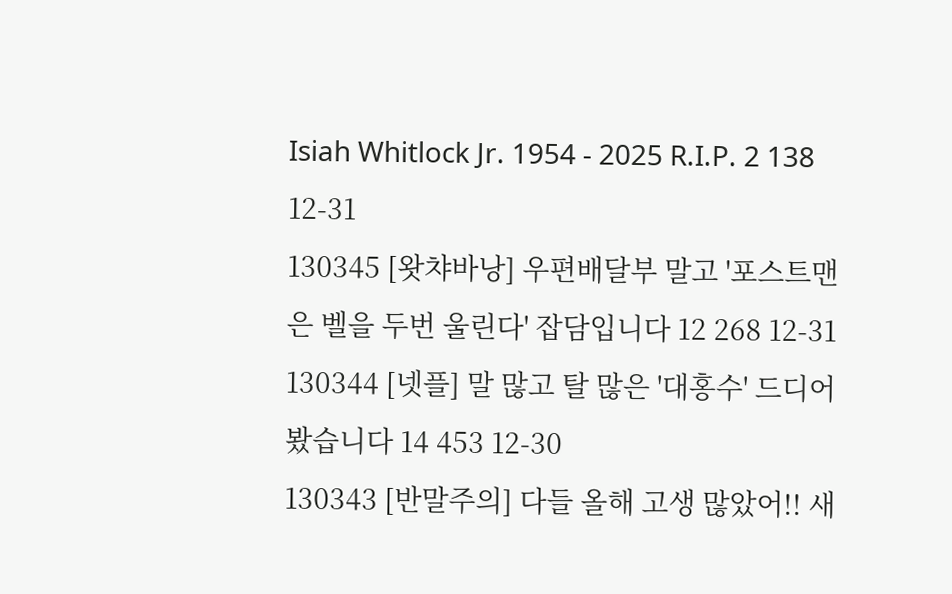Isiah Whitlock Jr. 1954 - 2025 R.I.P. 2 138 12-31
130345 [왓챠바낭] 우편배달부 말고 '포스트맨은 벨을 두번 울린다' 잡담입니다 12 268 12-31
130344 [넷플] 말 많고 탈 많은 '대홍수' 드디어 봤습니다 14 453 12-30
130343 [반말주의] 다들 올해 고생 많았어!! 새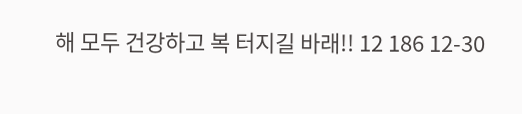해 모두 건강하고 복 터지길 바래!! 12 186 12-30